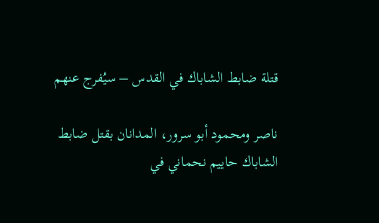قتلة ضابط الشاباك في القدس – سيُفرج عنهم

ناصر ومحمود أبو سرور، المدانان بقتل ضابط الشاباك حاييم نحماني في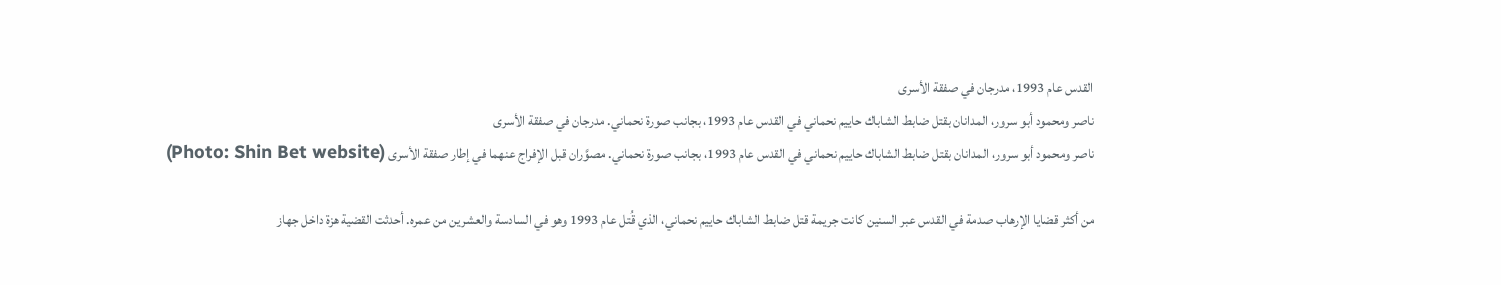القدس عام 1993، مدرجان في صفقة الأسرى
ناصر ومحمود أبو سرور، المدانان بقتل ضابط الشاباك حاييم نحماني في القدس عام 1993، بجانب صورة نحماني. مدرجان في صفقة الأسرى
ناصر ومحمود أبو سرور، المدانان بقتل ضابط الشاباك حاييم نحماني في القدس عام 1993، بجانب صورة نحماني. مصوَّران قبل الإفراج عنهما في إطار صفقة الأسرى (Photo: Shin Bet website)

من أكثر قضايا الإرهاب صدمة في القدس عبر السنين كانت جريمة قتل ضابط الشاباك حاييم نحماني، الذي قُتل عام 1993 وهو في السادسة والعشرين من عمره. أحدثت القضية هزة داخل جهاز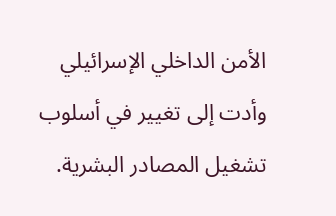الأمن الداخلي الإسرائيلي وأدت إلى تغيير في أسلوب تشغيل المصادر البشرية.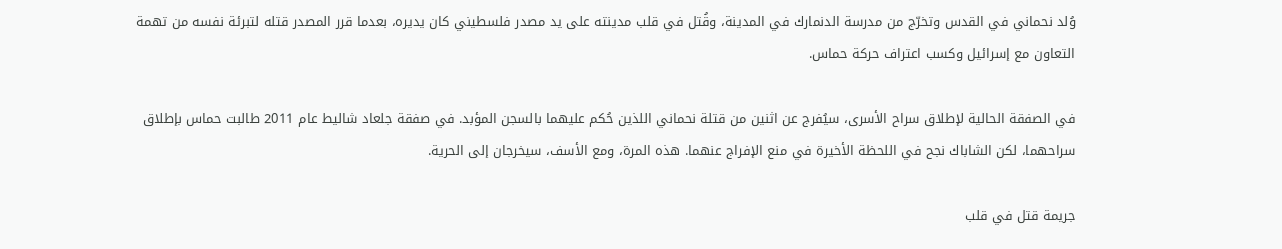وُلد نحماني في القدس وتخرّج من مدرسة الدنمارك في المدينة، وقُتل في قلب مدينته على يد مصدر فلسطيني كان يديره، بعدما قرر المصدر قتله لتبرئة نفسه من تهمة التعاون مع إسرائيل وكسب اعتراف حركة حماس.

في الصفقة الحالية لإطلاق سراح الأسرى، سيُفرج عن اثنين من قتلة نحماني اللذين حُكم عليهما بالسجن المؤبد. في صفقة جلعاد شاليط عام 2011 طالبت حماس بإطلاق سراحهما، لكن الشاباك نجح في اللحظة الأخيرة في منع الإفراج عنهما. هذه المرة، ومع الأسف، سيخرجان إلى الحرية.

جريمة قتل في قلب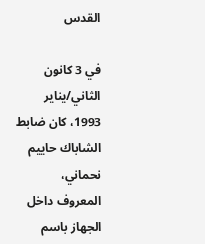القدس

في 3 كانون الثاني/يناير 1993، كان ضابط الشاباك حاييم نحماني، المعروف داخل الجهاز باسم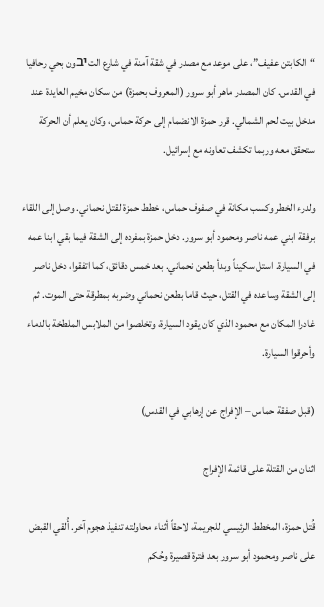“الكابتن عفيف”، على موعد مع مصدر في شقة آمنة في شارع التיבون بحي رحافيا في القدس. كان المصدر ماهر أبو سرور (المعروف بحمزة) من سكان مخيم العايدة عند مدخل بيت لحم الشمالي. قرر حمزة الانضمام إلى حركة حماس، وكان يعلم أن الحركة ستحقق معه وربما تكشف تعاونه مع إسرائيل.

ولدرء الخطر وكسب مكانة في صفوف حماس، خطط حمزة لقتل نحماني. وصل إلى اللقاء برفقة ابني عمه ناصر ومحمود أبو سرور. دخل حمزة بمفرده إلى الشقة فيما بقي ابنا عمه في السيارة. استل سكيناً وبدأ بطعن نحماني. بعد خمس دقائق، كما اتفقوا، دخل ناصر إلى الشقة وساعده في القتل، حيث قاما بطعن نحماني وضربه بمطرقة حتى الموت. ثم غادرا المكان مع محمود الذي كان يقود السيارة، وتخلصوا من الملابس الملطخة بالدماء وأحرقوا السيارة.

(قبل صفقة حماس – الإفراج عن إرهابي في القدس)

اثنان من القتلة على قائمة الإفراج

قُتل حمزة، المخطط الرئيسي للجريمة، لاحقاً أثناء محاولته تنفيذ هجوم آخر. أُلقي القبض على ناصر ومحمود أبو سرور بعد فترة قصيرة وحُكم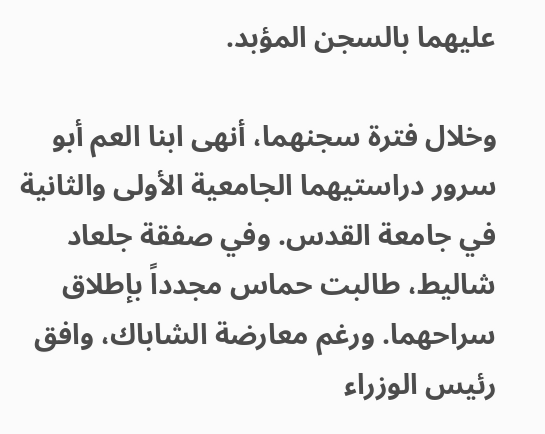عليهما بالسجن المؤبد.

وخلال فترة سجنهما، أنهى ابنا العم أبو سرور دراستيهما الجامعية الأولى والثانية في جامعة القدس. وفي صفقة جلعاد شاليط، طالبت حماس مجدداً بإطلاق سراحهما. ورغم معارضة الشاباك، وافق رئيس الوزراء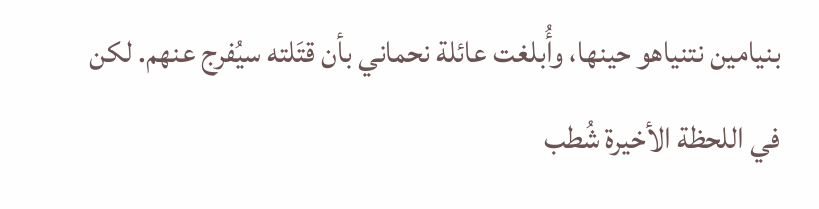بنيامين نتنياهو حينها، وأُبلغت عائلة نحماني بأن قتَلته سيُفرج عنهم. لكن في اللحظة الأخيرة شُطب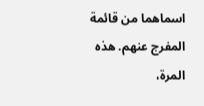اسماهما من قائمة المفرج عنهم. هذه المرة،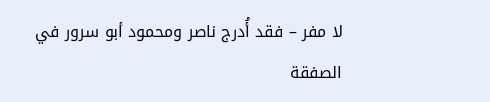لا مفر – فقد أُدرج ناصر ومحمود أبو سرور في الصفقة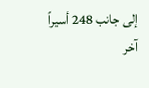إلى جانب 248 أسيراً آخر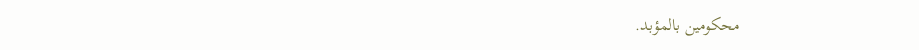محكومين بالمؤبد.